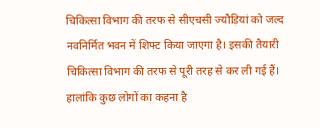चिकित्सा विभाग की तरफ से सीएचसी ज्यौड़ियां को जल्द नवनिर्मित भवन में शिफ्ट किया जाएगा है। इसकी तैयारी चिकित्सा विभाग की तरफ से पूरी तरह से कर ली गई हैं। हालांकि कुछ लोगों का कहना है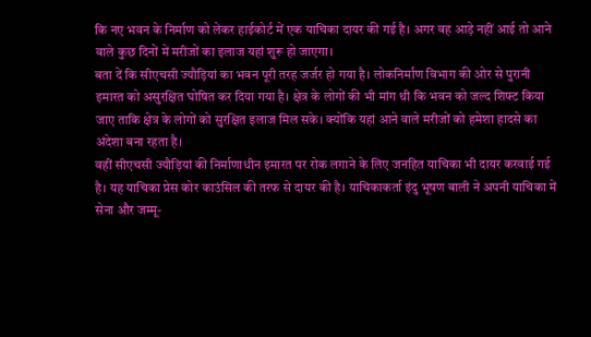कि नए भवन के निर्माण को लेकर हाईकोर्ट में एक याचिका दायर की गई है। अगर वह आड़े नहीं आई तो आने वाले कुछ दिनों में मरीजों का इलाज यहां शुरू हो जाएगा।
बता दें कि सीएचसी ज्यौड़ियां का भवन पूरी तरह जर्जर हो गया है। लोकनिर्माण विभाग की ओर से पुरानी इमारत को असुरक्षित घोषित कर दिया गया है। क्षेत्र के लोगों की भी मांग थी कि भवन को जल्द शिफ्ट किया जाए ताकि क्षेत्र के लोगों को सुरक्षित इलाज मिल सके। क्योंकि यहां आने वाले मरीजों को हमेशा हादसे का अंदेशा बना रहता है।
वहीं सीएचसी ज्यौड़ियां की निर्माणाधीन इमारत पर रोक लगाने के लिए जनहित याचिका भी दायर करवाई गई है। यह याचिका प्रेस कोर काउंसिल की तरफ से दायर की है। याचिकाकर्ता इंदु भूषण बाली ने अपनी याचिका में सेना और जम्मू-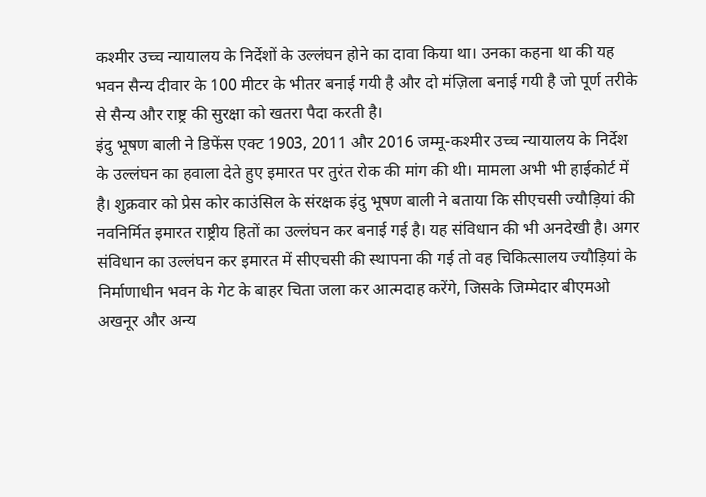कश्मीर उच्च न्यायालय के निर्देशों के उल्लंघन होने का दावा किया था। उनका कहना था की यह भवन सैन्य दीवार के 100 मीटर के भीतर बनाई गयी है और दो मंज़िला बनाई गयी है जो पूर्ण तरीके से सैन्य और राष्ट्र की सुरक्षा को खतरा पैदा करती है।
इंदु भूषण बाली ने डिफेंस एक्ट 1903, 2011 और 2016 जम्मू-कश्मीर उच्च न्यायालय के निर्देश के उल्लंघन का हवाला देते हुए इमारत पर तुरंत रोक की मांग की थी। मामला अभी भी हाईकोर्ट में है। शुक्रवार को प्रेस कोर काउंसिल के संरक्षक इंदु भूषण बाली ने बताया कि सीएचसी ज्यौड़ियां की नवनिर्मित इमारत राष्ट्रीय हितों का उल्लंघन कर बनाई गई है। यह संविधान की भी अनदेखी है। अगर संविधान का उल्लंघन कर इमारत में सीएचसी की स्थापना की गई तो वह चिकित्सालय ज्यौड़ियां के निर्माणाधीन भवन के गेट के बाहर चिता जला कर आत्मदाह करेंगे, जिसके जिम्मेदार बीएमओ अखनूर और अन्य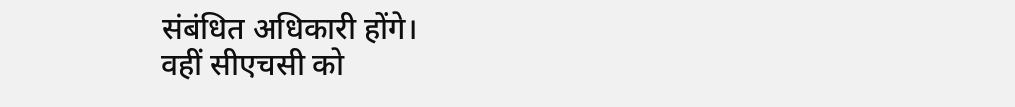संबंधित अधिकारी होंगे।
वहीं सीएचसी को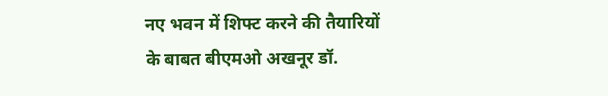नए भवन में शिफ्ट करने की तैयारियों के बाबत बीएमओ अखनूर डॉ.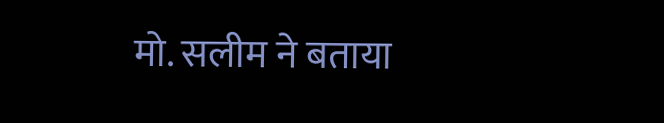मो. सलीम ने बताया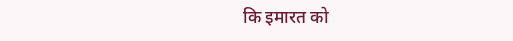कि इमारत को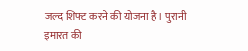जल्द शिफ्ट करने की योजना है। पुरानी इमारत की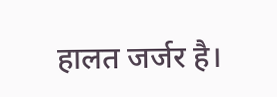हालत जर्जर है।